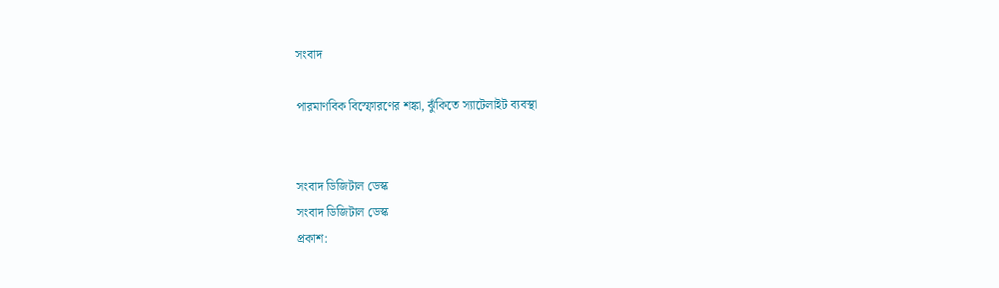সংবাদ

পারমাণবিক বিস্ফোরণের শঙ্কা, ঝুঁকিতে স্যাটেলাইট ব্যবস্থা


সংবাদ ডিজিটাল ডেস্ক
সংবাদ ডিজিটাল ডেস্ক
প্রকাশ: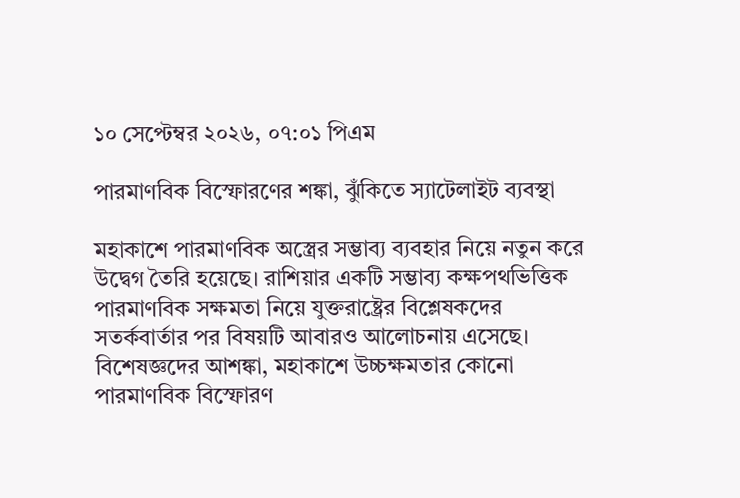১০ সেপ্টেম্বর ২০২৬, ০৭:০১ পিএম

পারমাণবিক বিস্ফোরণের শঙ্কা, ঝুঁকিতে স্যাটেলাইট ব্যবস্থা

মহাকাশে পারমাণবিক অস্ত্রের সম্ভাব্য ব্যবহার নিয়ে নতুন করে উদ্বেগ তৈরি হয়েছে। রাশিয়ার একটি সম্ভাব্য কক্ষপথভিত্তিক পারমাণবিক সক্ষমতা নিয়ে যুক্তরাষ্ট্রের বিশ্লেষকদের সতর্কবার্তার পর বিষয়টি আবারও আলোচনায় এসেছে। বিশেষজ্ঞদের আশঙ্কা, মহাকাশে উচ্চক্ষমতার কোনো পারমাণবিক বিস্ফোরণ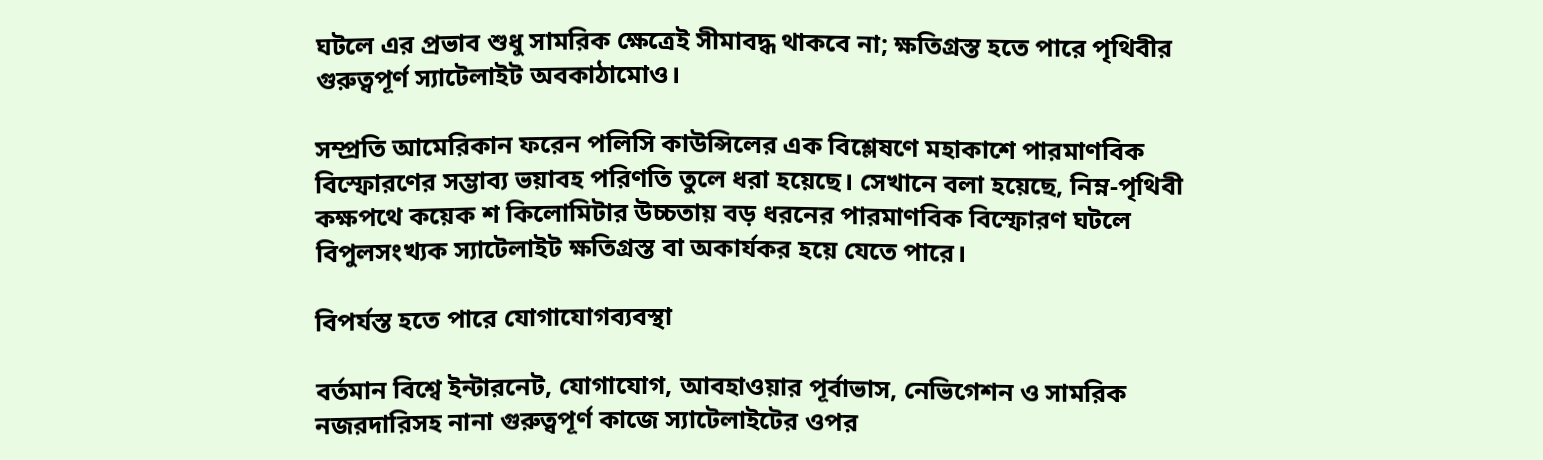ঘটলে এর প্রভাব শুধু সামরিক ক্ষেত্রেই সীমাবদ্ধ থাকবে না; ক্ষতিগ্রস্ত হতে পারে পৃথিবীর গুরুত্বপূর্ণ স্যাটেলাইট অবকাঠামোও।

সম্প্রতি আমেরিকান ফরেন পলিসি কাউন্সিলের এক বিশ্লেষণে মহাকাশে পারমাণবিক বিস্ফোরণের সম্ভাব্য ভয়াবহ পরিণতি তুলে ধরা হয়েছে। সেখানে বলা হয়েছে, নিম্ন-পৃথিবী কক্ষপথে কয়েক শ কিলোমিটার উচ্চতায় বড় ধরনের পারমাণবিক বিস্ফোরণ ঘটলে বিপুলসংখ্যক স্যাটেলাইট ক্ষতিগ্রস্ত বা অকার্যকর হয়ে যেতে পারে।

বিপর্যস্ত হতে পারে যোগাযোগব্যবস্থা

বর্তমান বিশ্বে ইন্টারনেট, যোগাযোগ, আবহাওয়ার পূর্বাভাস, নেভিগেশন ও সামরিক নজরদারিসহ নানা গুরুত্বপূর্ণ কাজে স্যাটেলাইটের ওপর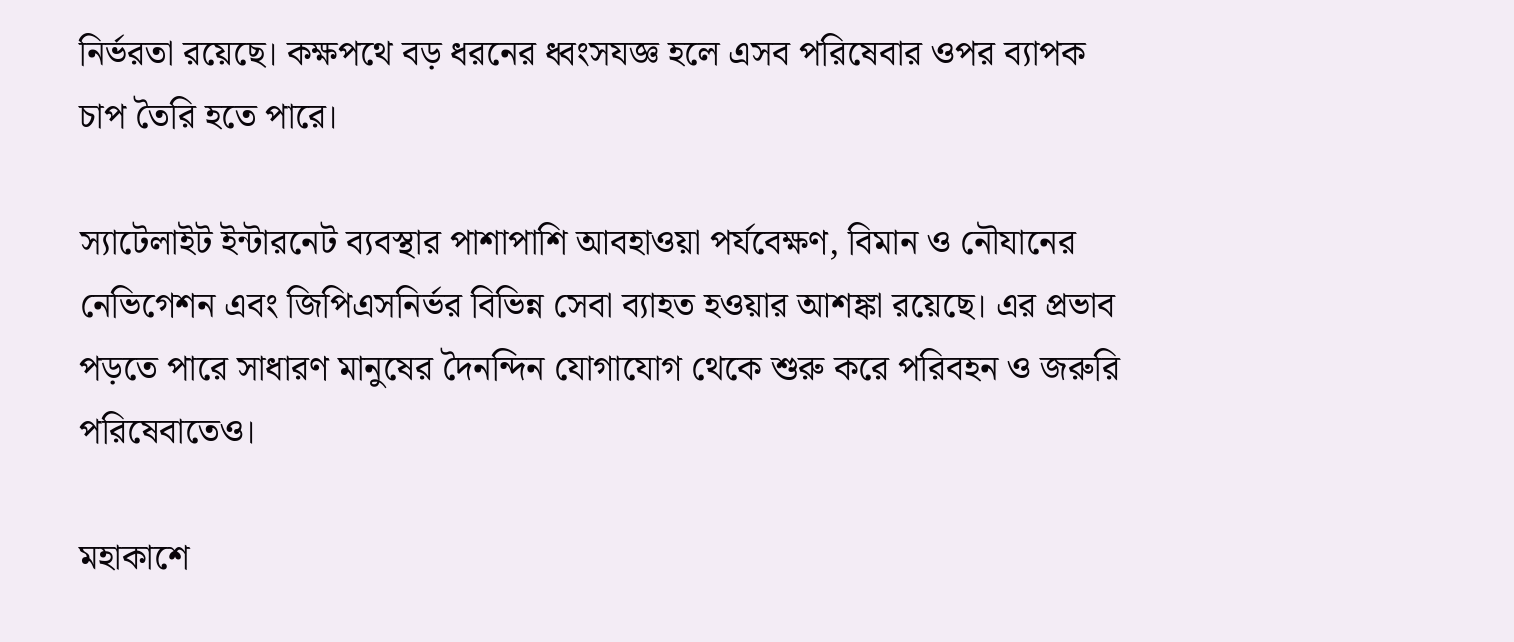নির্ভরতা রয়েছে। কক্ষপথে বড় ধরনের ধ্বংসযজ্ঞ হলে এসব পরিষেবার ওপর ব্যাপক চাপ তৈরি হতে পারে।

স্যাটেলাইট ইন্টারনেট ব্যবস্থার পাশাপাশি আবহাওয়া পর্যবেক্ষণ, বিমান ও নৌযানের নেভিগেশন এবং জিপিএসনির্ভর বিভিন্ন সেবা ব্যাহত হওয়ার আশঙ্কা রয়েছে। এর প্রভাব পড়তে পারে সাধারণ মানুষের দৈনন্দিন যোগাযোগ থেকে শুরু করে পরিবহন ও জরুরি পরিষেবাতেও।

মহাকাশে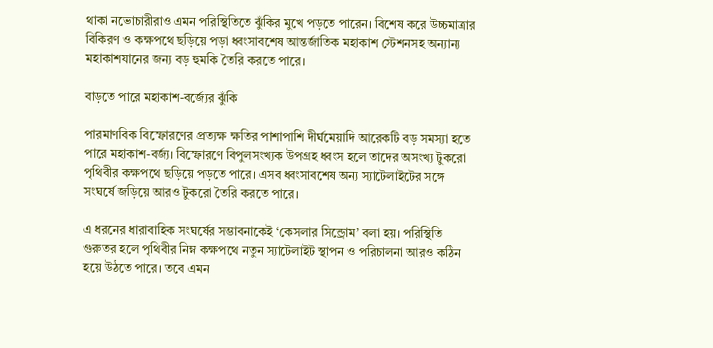থাকা নভোচারীরাও এমন পরিস্থিতিতে ঝুঁকির মুখে পড়তে পারেন। বিশেষ করে উচ্চমাত্রার বিকিরণ ও কক্ষপথে ছড়িয়ে পড়া ধ্বংসাবশেষ আন্তর্জাতিক মহাকাশ স্টেশনসহ অন্যান্য মহাকাশযানের জন্য বড় হুমকি তৈরি করতে পারে।

বাড়তে পারে মহাকাশ-বর্জ্যের ঝুঁকি

পারমাণবিক বিস্ফোরণের প্রত্যক্ষ ক্ষতির পাশাপাশি দীর্ঘমেয়াদি আরেকটি বড় সমস্যা হতে পারে মহাকাশ-বর্জ্য। বিস্ফোরণে বিপুলসংখ্যক উপগ্রহ ধ্বংস হলে তাদের অসংখ্য টুকরো পৃথিবীর কক্ষপথে ছড়িয়ে পড়তে পারে। এসব ধ্বংসাবশেষ অন্য স্যাটেলাইটের সঙ্গে সংঘর্ষে জড়িয়ে আরও টুকরো তৈরি করতে পারে।

এ ধরনের ধারাবাহিক সংঘর্ষের সম্ভাবনাকেই ‘কেসলার সিন্ড্রোম’ বলা হয়। পরিস্থিতি গুরুতর হলে পৃথিবীর নিম্ন কক্ষপথে নতুন স্যাটেলাইট স্থাপন ও পরিচালনা আরও কঠিন হয়ে উঠতে পারে। তবে এমন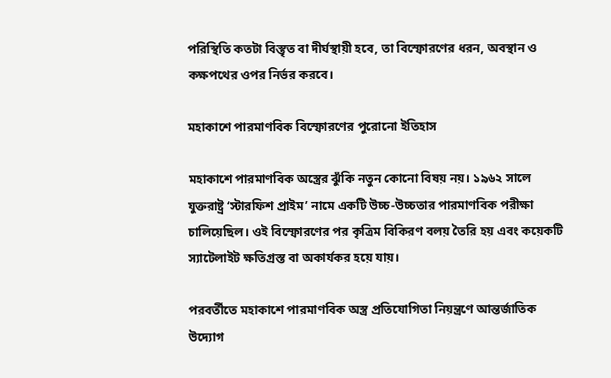পরিস্থিতি কতটা বিস্তৃত বা দীর্ঘস্থায়ী হবে, তা বিস্ফোরণের ধরন, অবস্থান ও কক্ষপথের ওপর নির্ভর করবে।

মহাকাশে পারমাণবিক বিস্ফোরণের পুরোনো ইতিহাস

মহাকাশে পারমাণবিক অস্ত্রের ঝুঁকি নতুন কোনো বিষয় নয়। ১৯৬২ সালে যুক্তরাষ্ট্র ‘স্টারফিশ প্রাইম’ নামে একটি উচ্চ-উচ্চতার পারমাণবিক পরীক্ষা চালিয়েছিল। ওই বিস্ফোরণের পর কৃত্রিম বিকিরণ বলয় তৈরি হয় এবং কয়েকটি স্যাটেলাইট ক্ষতিগ্রস্ত বা অকার্যকর হয়ে যায়।

পরবর্তীতে মহাকাশে পারমাণবিক অস্ত্র প্রতিযোগিতা নিয়ন্ত্রণে আন্তর্জাতিক উদ্যোগ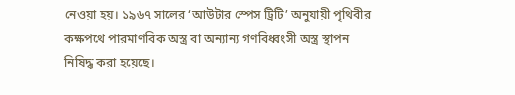নেওয়া হয়। ১৯৬৭ সালের ‘আউটার স্পেস ট্রিটি’ অনুযায়ী পৃথিবীর কক্ষপথে পারমাণবিক অস্ত্র বা অন্যান্য গণবিধ্বংসী অস্ত্র স্থাপন নিষিদ্ধ করা হয়েছে।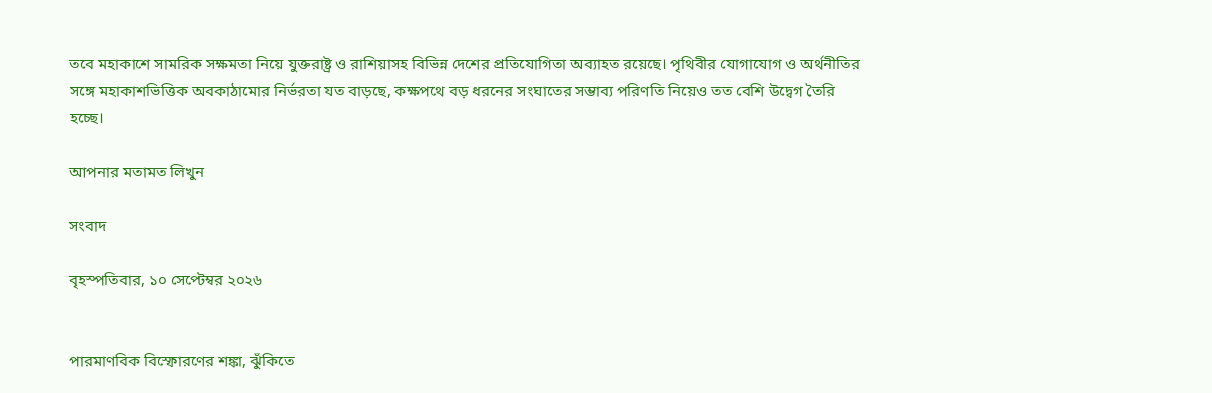তবে মহাকাশে সামরিক সক্ষমতা নিয়ে যুক্তরাষ্ট্র ও রাশিয়াসহ বিভিন্ন দেশের প্রতিযোগিতা অব্যাহত রয়েছে। পৃথিবীর যোগাযোগ ও অর্থনীতির সঙ্গে মহাকাশভিত্তিক অবকাঠামোর নির্ভরতা যত বাড়ছে, কক্ষপথে বড় ধরনের সংঘাতের সম্ভাব্য পরিণতি নিয়েও তত বেশি উদ্বেগ তৈরি হচ্ছে।

আপনার মতামত লিখুন

সংবাদ

বৃহস্পতিবার, ১০ সেপ্টেম্বর ২০২৬


পারমাণবিক বিস্ফোরণের শঙ্কা, ঝুঁকিতে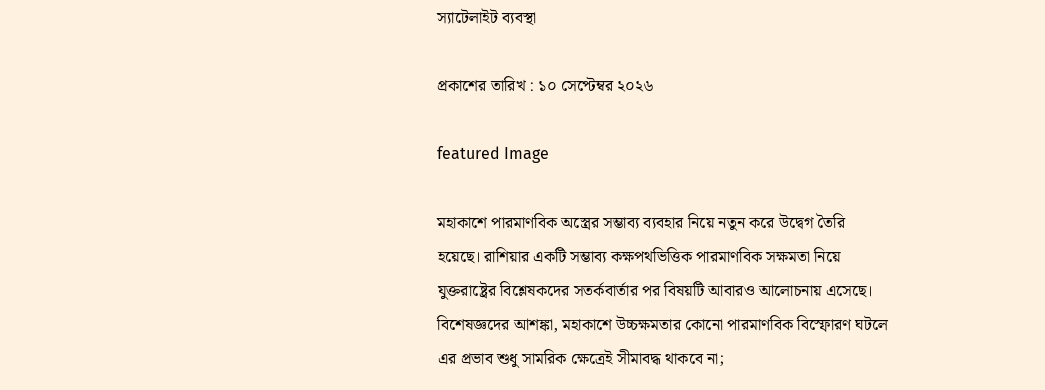স্যাটেলাইট ব্যবস্থা

প্রকাশের তারিখ : ১০ সেপ্টেম্বর ২০২৬

featured Image

মহাকাশে পারমাণবিক অস্ত্রের সম্ভাব্য ব্যবহার নিয়ে নতুন করে উদ্বেগ তৈরি হয়েছে। রাশিয়ার একটি সম্ভাব্য কক্ষপথভিত্তিক পারমাণবিক সক্ষমতা নিয়ে যুক্তরাষ্ট্রের বিশ্লেষকদের সতর্কবার্তার পর বিষয়টি আবারও আলোচনায় এসেছে। বিশেষজ্ঞদের আশঙ্কা, মহাকাশে উচ্চক্ষমতার কোনো পারমাণবিক বিস্ফোরণ ঘটলে এর প্রভাব শুধু সামরিক ক্ষেত্রেই সীমাবদ্ধ থাকবে না;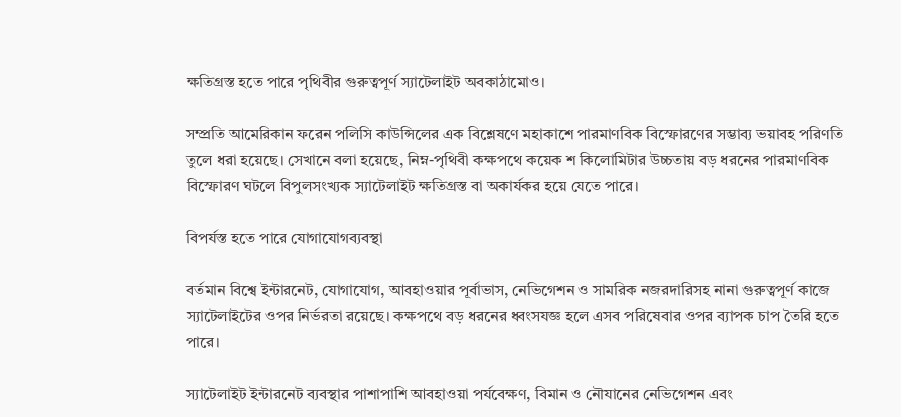ক্ষতিগ্রস্ত হতে পারে পৃথিবীর গুরুত্বপূর্ণ স্যাটেলাইট অবকাঠামোও।

সম্প্রতি আমেরিকান ফরেন পলিসি কাউন্সিলের এক বিশ্লেষণে মহাকাশে পারমাণবিক বিস্ফোরণের সম্ভাব্য ভয়াবহ পরিণতি তুলে ধরা হয়েছে। সেখানে বলা হয়েছে, নিম্ন-পৃথিবী কক্ষপথে কয়েক শ কিলোমিটার উচ্চতায় বড় ধরনের পারমাণবিক বিস্ফোরণ ঘটলে বিপুলসংখ্যক স্যাটেলাইট ক্ষতিগ্রস্ত বা অকার্যকর হয়ে যেতে পারে।

বিপর্যস্ত হতে পারে যোগাযোগব্যবস্থা

বর্তমান বিশ্বে ইন্টারনেট, যোগাযোগ, আবহাওয়ার পূর্বাভাস, নেভিগেশন ও সামরিক নজরদারিসহ নানা গুরুত্বপূর্ণ কাজে স্যাটেলাইটের ওপর নির্ভরতা রয়েছে। কক্ষপথে বড় ধরনের ধ্বংসযজ্ঞ হলে এসব পরিষেবার ওপর ব্যাপক চাপ তৈরি হতে পারে।

স্যাটেলাইট ইন্টারনেট ব্যবস্থার পাশাপাশি আবহাওয়া পর্যবেক্ষণ, বিমান ও নৌযানের নেভিগেশন এবং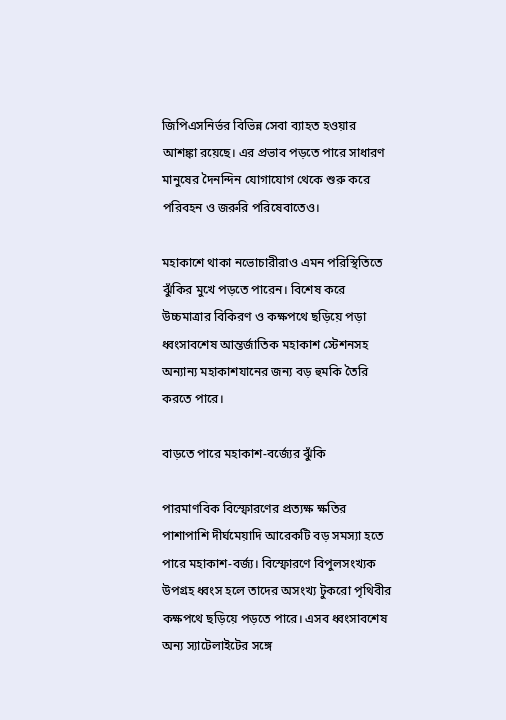জিপিএসনির্ভর বিভিন্ন সেবা ব্যাহত হওয়ার আশঙ্কা রয়েছে। এর প্রভাব পড়তে পারে সাধারণ মানুষের দৈনন্দিন যোগাযোগ থেকে শুরু করে পরিবহন ও জরুরি পরিষেবাতেও।

মহাকাশে থাকা নভোচারীরাও এমন পরিস্থিতিতে ঝুঁকির মুখে পড়তে পারেন। বিশেষ করে উচ্চমাত্রার বিকিরণ ও কক্ষপথে ছড়িয়ে পড়া ধ্বংসাবশেষ আন্তর্জাতিক মহাকাশ স্টেশনসহ অন্যান্য মহাকাশযানের জন্য বড় হুমকি তৈরি করতে পারে।

বাড়তে পারে মহাকাশ-বর্জ্যের ঝুঁকি

পারমাণবিক বিস্ফোরণের প্রত্যক্ষ ক্ষতির পাশাপাশি দীর্ঘমেয়াদি আরেকটি বড় সমস্যা হতে পারে মহাকাশ-বর্জ্য। বিস্ফোরণে বিপুলসংখ্যক উপগ্রহ ধ্বংস হলে তাদের অসংখ্য টুকরো পৃথিবীর কক্ষপথে ছড়িয়ে পড়তে পারে। এসব ধ্বংসাবশেষ অন্য স্যাটেলাইটের সঙ্গে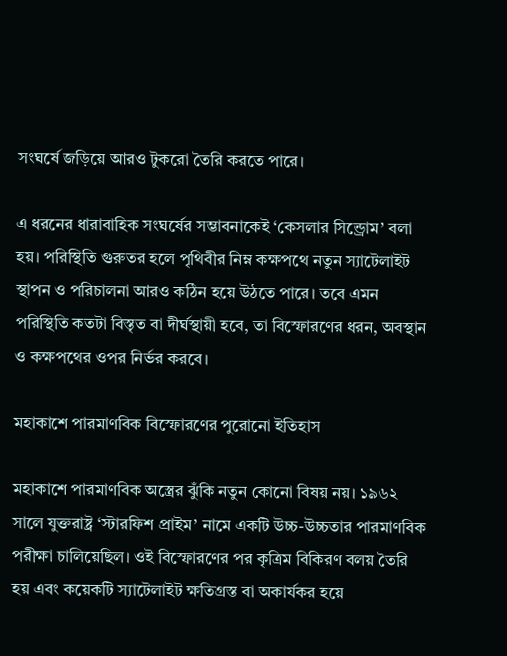সংঘর্ষে জড়িয়ে আরও টুকরো তৈরি করতে পারে।

এ ধরনের ধারাবাহিক সংঘর্ষের সম্ভাবনাকেই ‘কেসলার সিন্ড্রোম’ বলা হয়। পরিস্থিতি গুরুতর হলে পৃথিবীর নিম্ন কক্ষপথে নতুন স্যাটেলাইট স্থাপন ও পরিচালনা আরও কঠিন হয়ে উঠতে পারে। তবে এমন পরিস্থিতি কতটা বিস্তৃত বা দীর্ঘস্থায়ী হবে, তা বিস্ফোরণের ধরন, অবস্থান ও কক্ষপথের ওপর নির্ভর করবে।

মহাকাশে পারমাণবিক বিস্ফোরণের পুরোনো ইতিহাস

মহাকাশে পারমাণবিক অস্ত্রের ঝুঁকি নতুন কোনো বিষয় নয়। ১৯৬২ সালে যুক্তরাষ্ট্র ‘স্টারফিশ প্রাইম’ নামে একটি উচ্চ-উচ্চতার পারমাণবিক পরীক্ষা চালিয়েছিল। ওই বিস্ফোরণের পর কৃত্রিম বিকিরণ বলয় তৈরি হয় এবং কয়েকটি স্যাটেলাইট ক্ষতিগ্রস্ত বা অকার্যকর হয়ে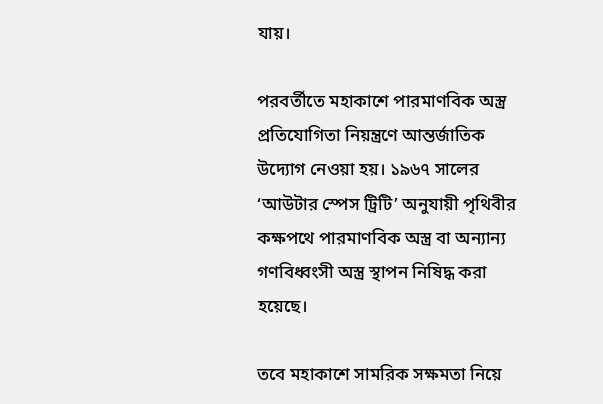যায়।

পরবর্তীতে মহাকাশে পারমাণবিক অস্ত্র প্রতিযোগিতা নিয়ন্ত্রণে আন্তর্জাতিক উদ্যোগ নেওয়া হয়। ১৯৬৭ সালের ‘আউটার স্পেস ট্রিটি’ অনুযায়ী পৃথিবীর কক্ষপথে পারমাণবিক অস্ত্র বা অন্যান্য গণবিধ্বংসী অস্ত্র স্থাপন নিষিদ্ধ করা হয়েছে।

তবে মহাকাশে সামরিক সক্ষমতা নিয়ে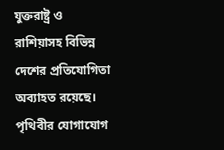যুক্তরাষ্ট্র ও রাশিয়াসহ বিভিন্ন দেশের প্রতিযোগিতা অব্যাহত রয়েছে। পৃথিবীর যোগাযোগ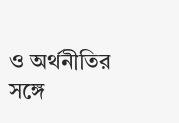ও অর্থনীতির সঙ্গে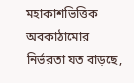মহাকাশভিত্তিক অবকাঠামোর নির্ভরতা যত বাড়ছে,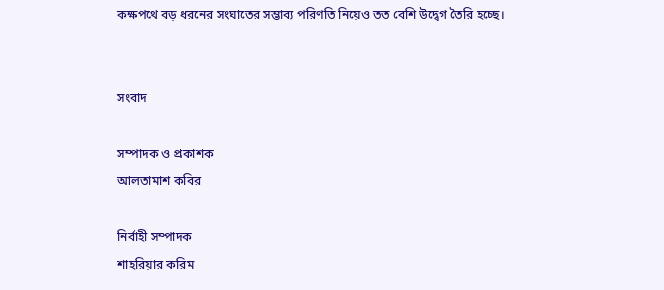কক্ষপথে বড় ধরনের সংঘাতের সম্ভাব্য পরিণতি নিয়েও তত বেশি উদ্বেগ তৈরি হচ্ছে।


সংবাদ

সম্পাদক ও প্রকাশক
আলতামাশ কবির

নির্বাহী সম্পাদক
শাহরিয়ার করিম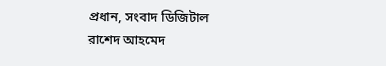প্রধান, সংবাদ ডিজিটাল
রাশেদ আহমেদ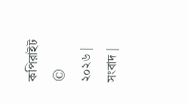কপিরাইট © ২০২৬ | সংবাদ |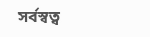সর্বস্বত্ব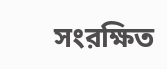সংরক্ষিত